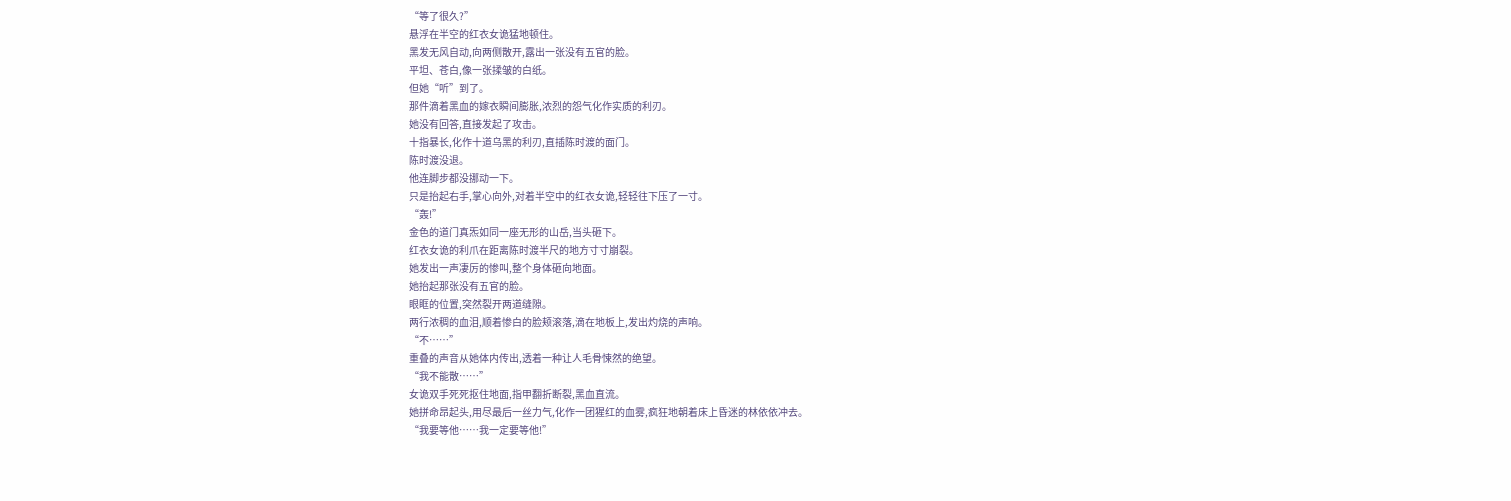“等了很久?”
悬浮在半空的红衣女诡猛地顿住。
黑发无风自动,向两侧散开,露出一张没有五官的脸。
平坦、苍白,像一张揉皱的白纸。
但她“听”到了。
那件滴着黑血的嫁衣瞬间膨胀,浓烈的怨气化作实质的利刃。
她没有回答,直接发起了攻击。
十指暴长,化作十道乌黑的利刃,直插陈时渡的面门。
陈时渡没退。
他连脚步都没挪动一下。
只是抬起右手,掌心向外,对着半空中的红衣女诡,轻轻往下压了一寸。
“轰!”
金色的道门真炁如同一座无形的山岳,当头砸下。
红衣女诡的利爪在距离陈时渡半尺的地方寸寸崩裂。
她发出一声凄厉的惨叫,整个身体砸向地面。
她抬起那张没有五官的脸。
眼眶的位置,突然裂开两道缝隙。
两行浓稠的血泪,顺着惨白的脸颊滚落,滴在地板上,发出灼烧的声响。
“不……”
重叠的声音从她体内传出,透着一种让人毛骨悚然的绝望。
“我不能散……”
女诡双手死死抠住地面,指甲翻折断裂,黑血直流。
她拼命昂起头,用尽最后一丝力气,化作一团猩红的血雾,疯狂地朝着床上昏迷的林依依冲去。
“我要等他……我一定要等他!”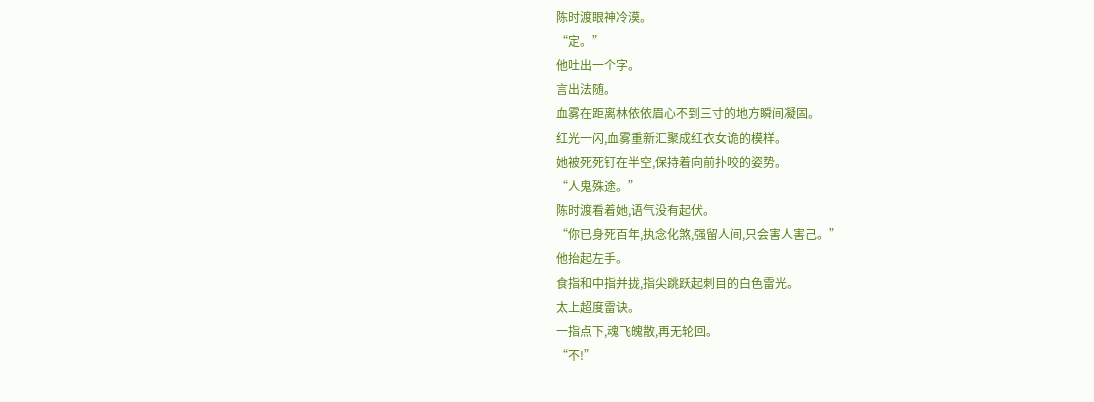陈时渡眼神冷漠。
“定。”
他吐出一个字。
言出法随。
血雾在距离林依依眉心不到三寸的地方瞬间凝固。
红光一闪,血雾重新汇聚成红衣女诡的模样。
她被死死钉在半空,保持着向前扑咬的姿势。
“人鬼殊途。”
陈时渡看着她,语气没有起伏。
“你已身死百年,执念化煞,强留人间,只会害人害己。”
他抬起左手。
食指和中指并拢,指尖跳跃起刺目的白色雷光。
太上超度雷诀。
一指点下,魂飞魄散,再无轮回。
“不!”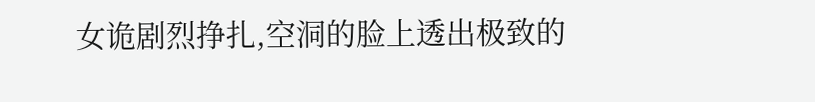女诡剧烈挣扎,空洞的脸上透出极致的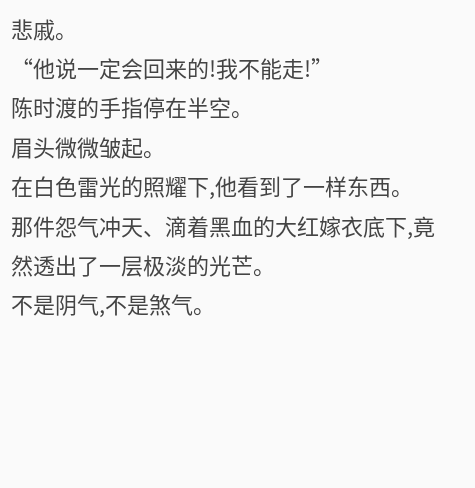悲戚。
“他说一定会回来的!我不能走!”
陈时渡的手指停在半空。
眉头微微皱起。
在白色雷光的照耀下,他看到了一样东西。
那件怨气冲天、滴着黑血的大红嫁衣底下,竟然透出了一层极淡的光芒。
不是阴气,不是煞气。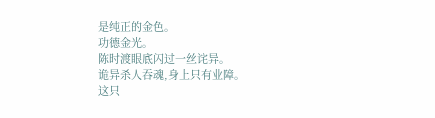是纯正的金色。
功德金光。
陈时渡眼底闪过一丝诧异。
诡异杀人吞魂,身上只有业障。
这只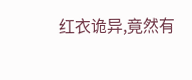红衣诡异,竟然有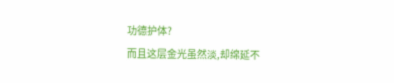功德护体?
而且这层金光虽然淡,却绵延不